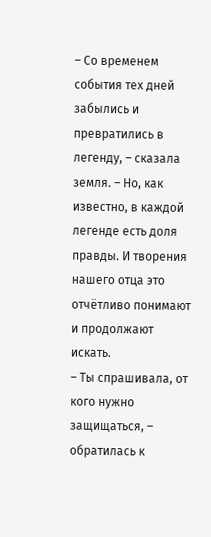– Со временем события тех дней забылись и превратились в легенду, – сказала земля. – Но, как известно, в каждой легенде есть доля правды. И творения нашего отца это отчётливо понимают и продолжают искать.
– Ты спрашивала, от кого нужно защищаться, – обратилась к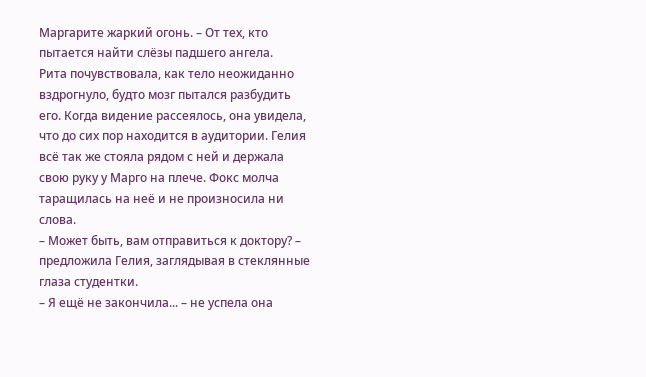Маргарите жаркий огонь. – От тех, кто пытается найти слёзы падшего ангела.
Рита почувствовала, как тело неожиданно вздрогнуло, будто мозг пытался разбудить его. Когда видение рассеялось, она увидела, что до сих пор находится в аудитории. Гелия всё так же стояла рядом с ней и держала свою руку у Марго на плече. Фокс молча таращилась на неё и не произносила ни слова.
– Может быть, вам отправиться к доктору? – предложила Гелия, заглядывая в стеклянные глаза студентки.
– Я ещё не закончила... – не успела она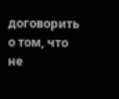договорить о том, что не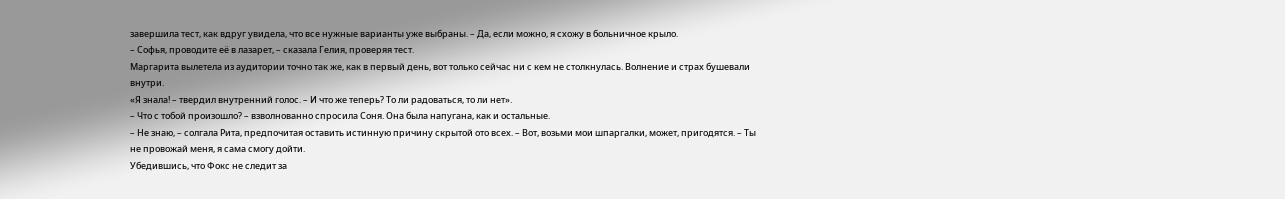завершила тест, как вдруг увидела, что все нужные варианты уже выбраны. – Да, если можно, я схожу в больничное крыло.
– Софья, проводите её в лазарет, – сказала Гелия, проверяя тест.
Маргарита вылетела из аудитории точно так же, как в первый день, вот только сейчас ни с кем не столкнулась. Волнение и страх бушевали внутри.
«Я знала! – твердил внутренний голос. – И что же теперь? То ли радоваться, то ли нет».
– Что с тобой произошло? – взволнованно спросила Соня. Она была напугана, как и остальные.
– Не знаю, – солгала Рита, предпочитая оставить истинную причину скрытой ото всех. – Вот, возьми мои шпаргалки, может, пригодятся. – Ты не провожай меня, я сама смогу дойти.
Убедившись, что Фокс не следит за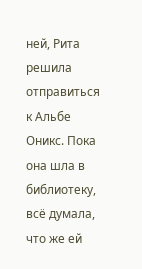ней, Рита решила отправиться к Альбе Оникс. Пока она шла в библиотеку, всё думала, что же ей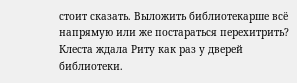стоит сказать. Выложить библиотекарше всё напрямую или же постараться перехитрить? Клеста ждала Риту как раз у дверей библиотеки.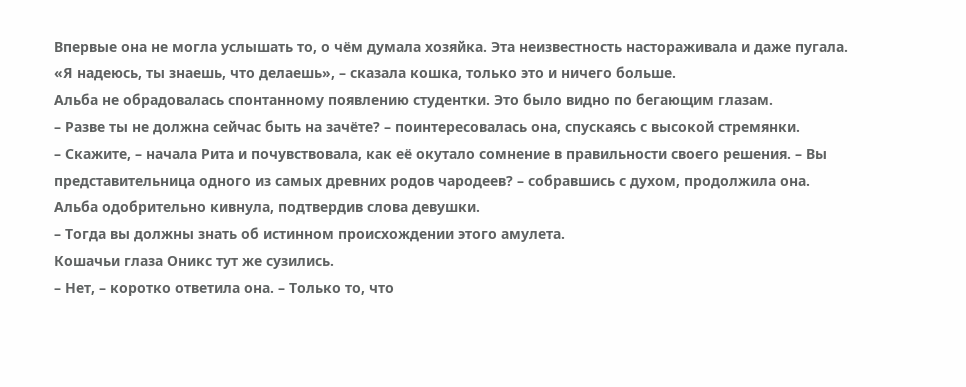Впервые она не могла услышать то, о чём думала хозяйка. Эта неизвестность настораживала и даже пугала.
«Я надеюсь, ты знаешь, что делаешь», – сказала кошка, только это и ничего больше.
Альба не обрадовалась спонтанному появлению студентки. Это было видно по бегающим глазам.
– Разве ты не должна сейчас быть на зачёте? – поинтересовалась она, спускаясь с высокой стремянки.
– Скажите, – начала Рита и почувствовала, как её окутало сомнение в правильности своего решения. – Вы представительница одного из самых древних родов чародеев? – собравшись с духом, продолжила она.
Альба одобрительно кивнула, подтвердив слова девушки.
– Тогда вы должны знать об истинном происхождении этого амулета.
Кошачьи глаза Оникс тут же сузились.
– Нет, – коротко ответила она. – Только то, что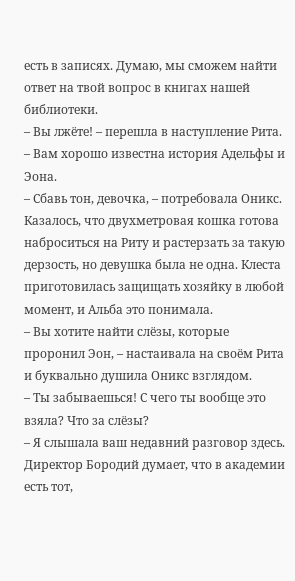есть в записях. Думаю, мы сможем найти ответ на твой вопрос в книгах нашей библиотеки.
– Вы лжёте! – перешла в наступление Рита. – Вам хорошо известна история Адельфы и Эона.
– Сбавь тон, девочка, – потребовала Оникс.
Казалось, что двухметровая кошка готова наброситься на Риту и растерзать за такую дерзость, но девушка была не одна. Клеста приготовилась защищать хозяйку в любой момент, и Альба это понимала.
– Вы хотите найти слёзы, которые проронил Эон, – настаивала на своём Рита и буквально душила Оникс взглядом.
– Ты забываешься! С чего ты вообще это взяла? Что за слёзы?
– Я слышала ваш недавний разговор здесь. Директор Бородий думает, что в академии есть тот,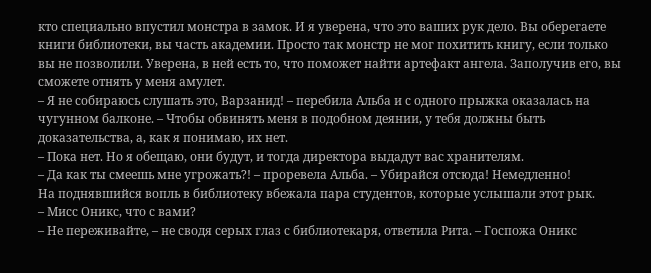кто специально впустил монстра в замок. И я уверена, что это ваших рук дело. Вы оберегаете книги библиотеки, вы часть академии. Просто так монстр не мог похитить книгу, если только вы не позволили. Уверена, в ней есть то, что поможет найти артефакт ангела. Заполучив его, вы сможете отнять у меня амулет.
– Я не собираюсь слушать это, Варзанид! – перебила Альба и с одного прыжка оказалась на чугунном балконе. – Чтобы обвинять меня в подобном деянии, у тебя должны быть доказательства, а, как я понимаю, их нет.
– Пока нет. Но я обещаю, они будут, и тогда директора выдадут вас хранителям.
– Да как ты смеешь мне угрожать?! – проревела Альба. – Убирайся отсюда! Немедленно!
На поднявшийся вопль в библиотеку вбежала пара студентов, которые услышали этот рык.
– Мисс Оникс, что с вами?
– Не переживайте, – не сводя серых глаз с библиотекаря, ответила Рита. – Госпожа Оникс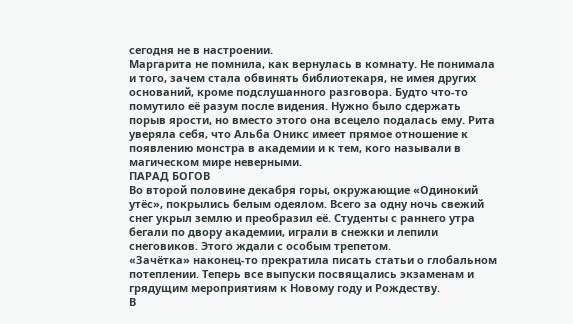сегодня не в настроении.
Маргарита не помнила, как вернулась в комнату. Не понимала и того, зачем стала обвинять библиотекаря, не имея других оснований, кроме подслушанного разговора. Будто что-то помутило её разум после видения. Нужно было сдержать порыв ярости, но вместо этого она всецело подалась ему. Рита уверяла себя, что Альба Оникс имеет прямое отношение к появлению монстра в академии и к тем, кого называли в магическом мире неверными.
ПАРАД БОГОВ
Во второй половине декабря горы, окружающие «Одинокий утёс», покрылись белым одеялом. Всего за одну ночь свежий снег укрыл землю и преобразил её. Студенты с раннего утра бегали по двору академии, играли в снежки и лепили снеговиков. Этого ждали с особым трепетом.
«Зачётка» наконец-то прекратила писать статьи о глобальном потеплении. Теперь все выпуски посвящались экзаменам и грядущим мероприятиям к Новому году и Рождеству.
В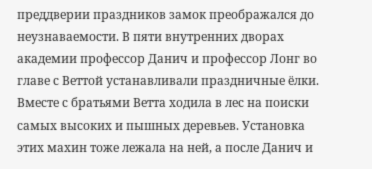преддверии праздников замок преображался до неузнаваемости. В пяти внутренних дворах академии профессор Данич и профессор Лонг во главе с Веттой устанавливали праздничные ёлки. Вместе с братьями Ветта ходила в лес на поиски самых высоких и пышных деревьев. Установка этих махин тоже лежала на ней, а после Данич и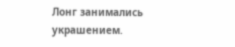Лонг занимались украшением.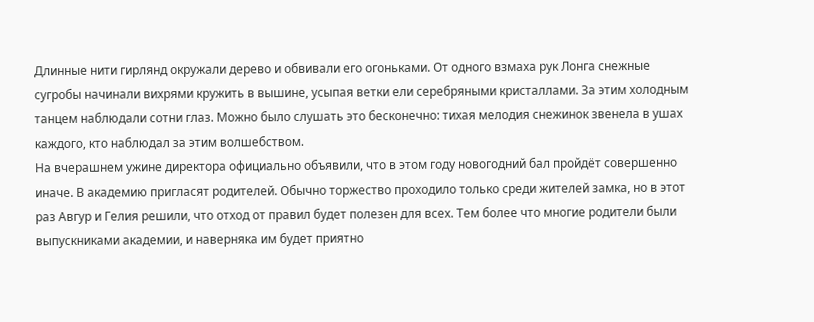Длинные нити гирлянд окружали дерево и обвивали его огоньками. От одного взмаха рук Лонга снежные сугробы начинали вихрями кружить в вышине, усыпая ветки ели серебряными кристаллами. За этим холодным танцем наблюдали сотни глаз. Можно было слушать это бесконечно: тихая мелодия снежинок звенела в ушах каждого, кто наблюдал за этим волшебством.
На вчерашнем ужине директора официально объявили, что в этом году новогодний бал пройдёт совершенно иначе. В академию пригласят родителей. Обычно торжество проходило только среди жителей замка, но в этот раз Авгур и Гелия решили, что отход от правил будет полезен для всех. Тем более что многие родители были выпускниками академии, и наверняка им будет приятно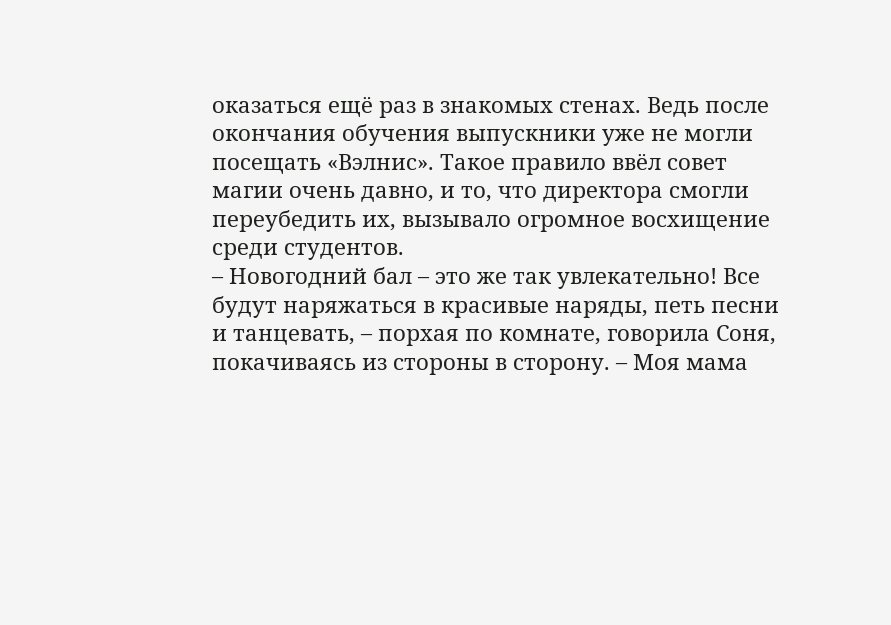оказаться ещё раз в знакомых стенах. Ведь после окончания обучения выпускники уже не могли посещать «Вэлнис». Такое правило ввёл совет магии очень давно, и то, что директора смогли переубедить их, вызывало огромное восхищение среди студентов.
– Новогодний бал – это же так увлекательно! Все будут наряжаться в красивые наряды, петь песни и танцевать, – порхая по комнате, говорила Соня, покачиваясь из стороны в сторону. – Моя мама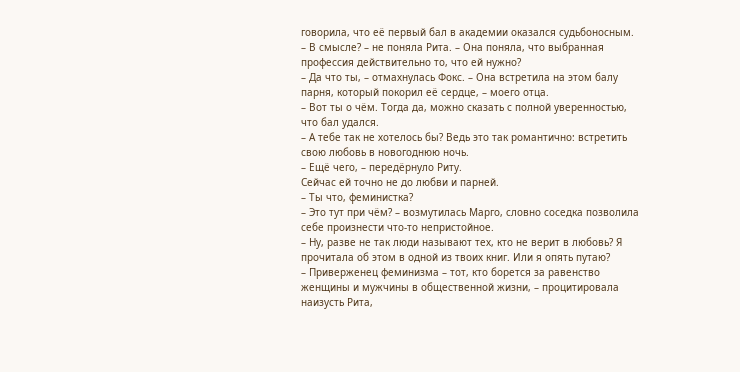говорила, что её первый бал в академии оказался судьбоносным.
– В смысле? – не поняла Рита. – Она поняла, что выбранная профессия действительно то, что ей нужно?
– Да что ты, – отмахнулась Фокс. – Она встретила на этом балу парня, который покорил её сердце, – моего отца.
– Вот ты о чём. Тогда да, можно сказать с полной уверенностью, что бал удался.
– А тебе так не хотелось бы? Ведь это так романтично: встретить свою любовь в новогоднюю ночь.
– Ещё чего, – передёрнуло Риту.
Сейчас ей точно не до любви и парней.
– Ты что, феминистка?
– Это тут при чём? – возмутилась Марго, словно соседка позволила себе произнести что-то непристойное.
– Ну, разве не так люди называют тех, кто не верит в любовь? Я прочитала об этом в одной из твоих книг. Или я опять путаю?
– Приверженец феминизма – тот, кто борется за равенство женщины и мужчины в общественной жизни, – процитировала наизусть Рита,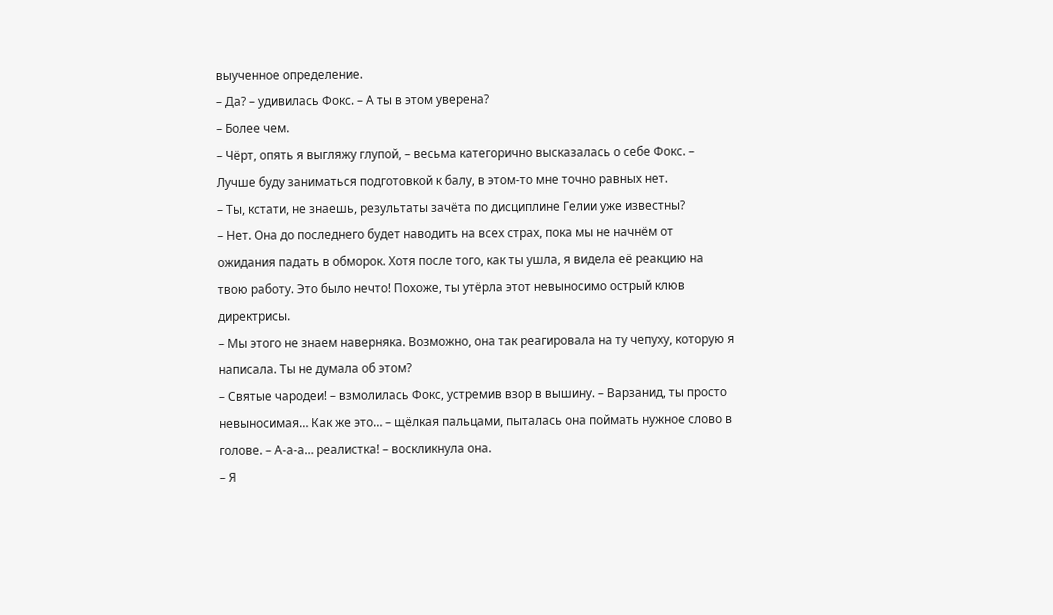выученное определение.
– Да? – удивилась Фокс. – А ты в этом уверена?
– Более чем.
– Чёрт, опять я выгляжу глупой, – весьма категорично высказалась о себе Фокс. – Лучше буду заниматься подготовкой к балу, в этом-то мне точно равных нет.
– Ты, кстати, не знаешь, результаты зачёта по дисциплине Гелии уже известны?
– Нет. Она до последнего будет наводить на всех страх, пока мы не начнём от ожидания падать в обморок. Хотя после того, как ты ушла, я видела её реакцию на твою работу. Это было нечто! Похоже, ты утёрла этот невыносимо острый клюв директрисы.
– Мы этого не знаем наверняка. Возможно, она так реагировала на ту чепуху, которую я написала. Ты не думала об этом?
– Святые чародеи! – взмолилась Фокс, устремив взор в вышину. – Варзанид, ты просто невыносимая… Как же это… – щёлкая пальцами, пыталась она поймать нужное слово в голове. – А-а-а… реалистка! – воскликнула она.
– Я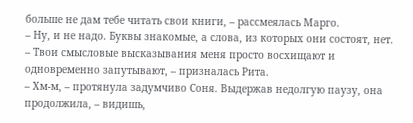больше не дам тебе читать свои книги, – рассмеялась Марго.
– Ну, и не надо. Буквы знакомые, а слова, из которых они состоят, нет.
– Твои смысловые высказывания меня просто восхищают и одновременно запутывают, – призналась Рита.
– Хм-м, – протянула задумчиво Соня. Выдержав недолгую паузу, она продолжила, – видишь,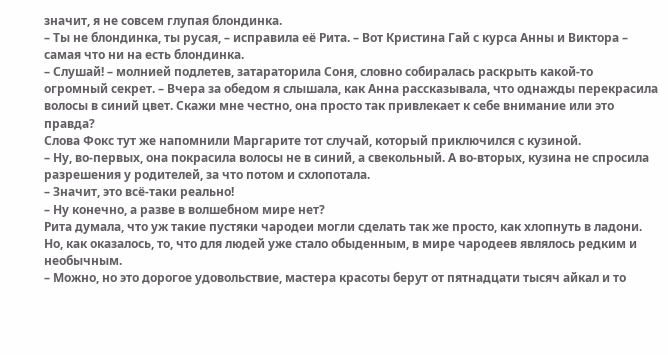значит, я не совсем глупая блондинка.
– Ты не блондинка, ты русая, – исправила её Рита. – Вот Кристина Гай с курса Анны и Виктора – самая что ни на есть блондинка.
– Слушай! – молнией подлетев, затараторила Соня, словно собиралась раскрыть какой-то огромный секрет. – Вчера за обедом я слышала, как Анна рассказывала, что однажды перекрасила волосы в синий цвет. Скажи мне честно, она просто так привлекает к себе внимание или это правда?
Слова Фокс тут же напомнили Маргарите тот случай, который приключился с кузиной.
– Ну, во-первых, она покрасила волосы не в синий, а свекольный. А во-вторых, кузина не спросила разрешения у родителей, за что потом и схлопотала.
– Значит, это всё-таки реально!
– Ну конечно, а разве в волшебном мире нет?
Рита думала, что уж такие пустяки чародеи могли сделать так же просто, как хлопнуть в ладони. Но, как оказалось, то, что для людей уже стало обыденным, в мире чародеев являлось редким и необычным.
– Можно, но это дорогое удовольствие, мастера красоты берут от пятнадцати тысяч айкал и то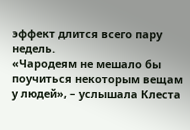эффект длится всего пару недель.
«Чародеям не мешало бы поучиться некоторым вещам у людей», – услышала Клеста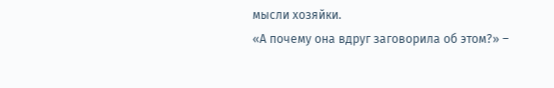мысли хозяйки.
«А почему она вдруг заговорила об этом?» –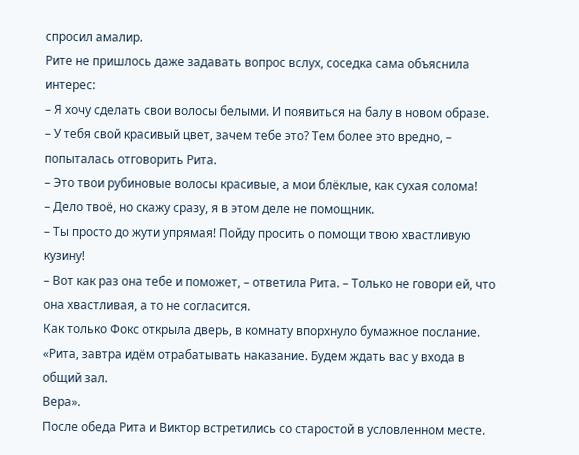спросил амалир.
Рите не пришлось даже задавать вопрос вслух, соседка сама объяснила интерес:
– Я хочу сделать свои волосы белыми. И появиться на балу в новом образе.
– У тебя свой красивый цвет, зачем тебе это? Тем более это вредно, – попыталась отговорить Рита.
– Это твои рубиновые волосы красивые, а мои блёклые, как сухая солома!
– Дело твоё, но скажу сразу, я в этом деле не помощник.
– Ты просто до жути упрямая! Пойду просить о помощи твою хвастливую кузину!
– Вот как раз она тебе и поможет, – ответила Рита. – Только не говори ей, что она хвастливая, а то не согласится.
Как только Фокс открыла дверь, в комнату впорхнуло бумажное послание. «Рита, завтра идём отрабатывать наказание. Будем ждать вас у входа в общий зал.
Вера».
После обеда Рита и Виктор встретились со старостой в условленном месте.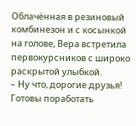Облачённая в резиновый комбинезон и с косынкой на голове, Вера встретила первокурсников с широко раскрытой улыбкой.
– Ну что, дорогие друзья! Готовы поработать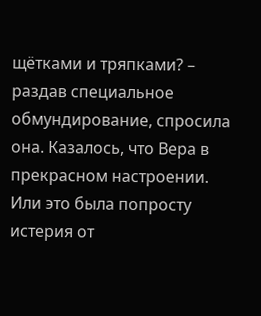щётками и тряпками? – раздав специальное обмундирование, спросила она. Казалось, что Вера в прекрасном настроении. Или это была попросту истерия от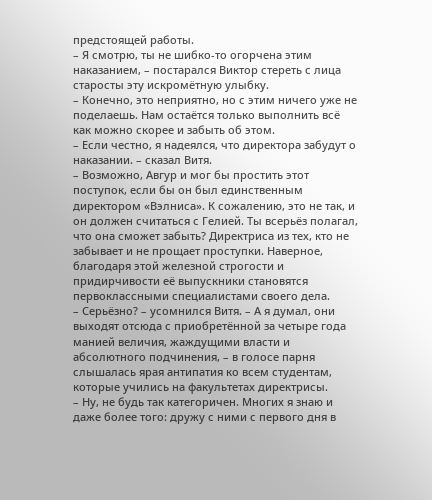предстоящей работы.
– Я смотрю, ты не шибко-то огорчена этим наказанием, – постарался Виктор стереть с лица старосты эту искромётную улыбку.
– Конечно, это неприятно, но с этим ничего уже не поделаешь. Нам остаётся только выполнить всё как можно скорее и забыть об этом.
– Если честно, я надеялся, что директора забудут о наказании. – сказал Витя.
– Возможно, Авгур и мог бы простить этот поступок, если бы он был единственным директором «Вэлниса». К сожалению, это не так, и он должен считаться с Гелией. Ты всерьёз полагал, что она сможет забыть? Директриса из тех, кто не забывает и не прощает проступки. Наверное, благодаря этой железной строгости и придирчивости её выпускники становятся первоклассными специалистами своего дела.
– Серьёзно? – усомнился Витя. – А я думал, они выходят отсюда с приобретённой за четыре года манией величия, жаждущими власти и абсолютного подчинения, – в голосе парня слышалась ярая антипатия ко всем студентам, которые учились на факультетах директрисы.
– Ну, не будь так категоричен. Многих я знаю и даже более того: дружу с ними с первого дня в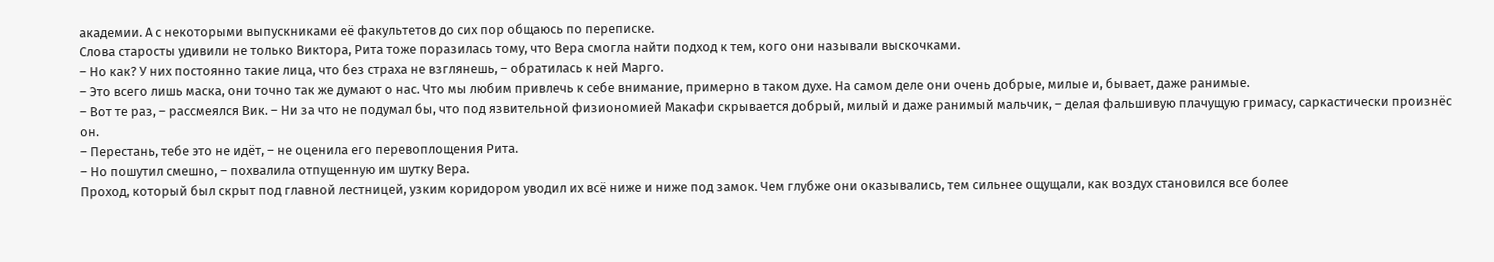академии. А с некоторыми выпускниками её факультетов до сих пор общаюсь по переписке.
Слова старосты удивили не только Виктора, Рита тоже поразилась тому, что Вера смогла найти подход к тем, кого они называли выскочками.
– Но как? У них постоянно такие лица, что без страха не взглянешь, – обратилась к ней Марго.
– Это всего лишь маска, они точно так же думают о нас. Что мы любим привлечь к себе внимание, примерно в таком духе. На самом деле они очень добрые, милые и, бывает, даже ранимые.
– Вот те раз, – рассмеялся Вик. – Ни за что не подумал бы, что под язвительной физиономией Макафи скрывается добрый, милый и даже ранимый мальчик, – делая фальшивую плачущую гримасу, саркастически произнёс он.
– Перестань, тебе это не идёт, – не оценила его перевоплощения Рита.
– Но пошутил смешно, – похвалила отпущенную им шутку Вера.
Проход, который был скрыт под главной лестницей, узким коридором уводил их всё ниже и ниже под замок. Чем глубже они оказывались, тем сильнее ощущали, как воздух становился все более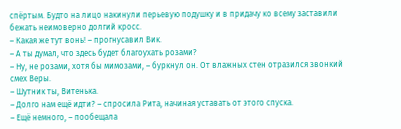спёртым. Будто на лицо накинули перьевую подушку и в придачу ко всему заставили бежать неимоверно долгий кросс.
– Какая же тут вонь! – прогнусавил Вик.
– А ты думал, что здесь будет благоухать розами?
– Ну, не розами, хотя бы мимозами, – буркнул он. От влажных стен отразился звонкий смех Веры.
– Шутник ты, Витенька.
– Долго нам ещё идти? – спросила Рита, начиная уставать от этого спуска.
– Ещё немного, – пообещала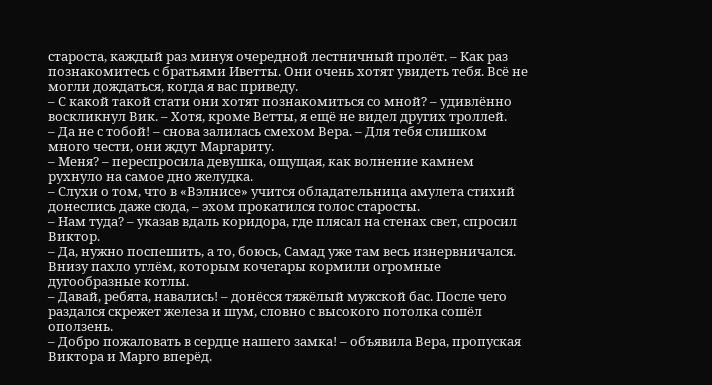староста, каждый раз минуя очередной лестничный пролёт. – Как раз познакомитесь с братьями Иветты. Они очень хотят увидеть тебя. Всё не могли дождаться, когда я вас приведу.
– С какой такой стати они хотят познакомиться со мной? – удивлённо воскликнул Вик. – Хотя, кроме Ветты, я ещё не видел других троллей.
– Да не с тобой! – снова залилась смехом Вера. – Для тебя слишком много чести, они ждут Маргариту.
– Меня? – переспросила девушка, ощущая, как волнение камнем рухнуло на самое дно желудка.
– Слухи о том, что в «Вэлнисе» учится обладательница амулета стихий донеслись даже сюда, – эхом прокатился голос старосты.
– Нам туда? – указав вдаль коридора, где плясал на стенах свет, спросил Виктор.
– Да, нужно поспешить, а то, боюсь, Самад уже там весь изнервничался.
Внизу пахло углём, которым кочегары кормили огромные дугообразные котлы.
– Давай, ребята, навались! – донёсся тяжёлый мужской бас. После чего раздался скрежет железа и шум, словно с высокого потолка сошёл оползень.
– Добро пожаловать в сердце нашего замка! – объявила Вера, пропуская Виктора и Марго вперёд.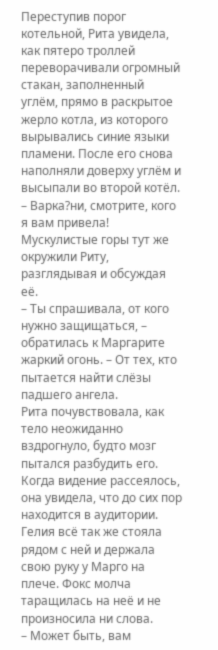Переступив порог котельной, Рита увидела, как пятеро троллей переворачивали огромный стакан, заполненный углём, прямо в раскрытое жерло котла, из которого вырывались синие языки пламени. После его снова наполняли доверху углём и высыпали во второй котёл.
– Варка?ни, смотрите, кого я вам привела!
Мускулистые горы тут же окружили Риту, разглядывая и обсуждая её.
– Ты спрашивала, от кого нужно защищаться, – обратилась к Маргарите жаркий огонь. – От тех, кто пытается найти слёзы падшего ангела.
Рита почувствовала, как тело неожиданно вздрогнуло, будто мозг пытался разбудить его. Когда видение рассеялось, она увидела, что до сих пор находится в аудитории. Гелия всё так же стояла рядом с ней и держала свою руку у Марго на плече. Фокс молча таращилась на неё и не произносила ни слова.
– Может быть, вам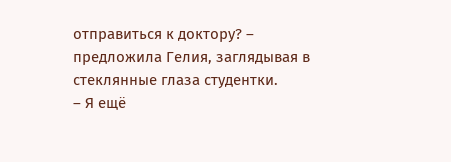отправиться к доктору? – предложила Гелия, заглядывая в стеклянные глаза студентки.
– Я ещё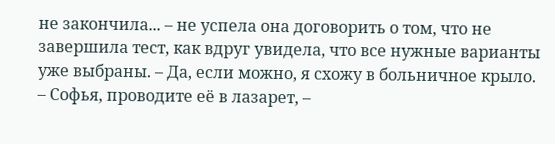не закончила... – не успела она договорить о том, что не завершила тест, как вдруг увидела, что все нужные варианты уже выбраны. – Да, если можно, я схожу в больничное крыло.
– Софья, проводите её в лазарет, –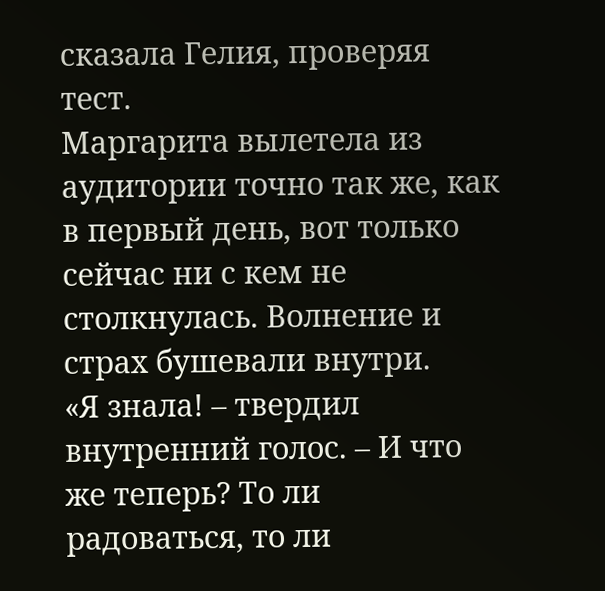сказала Гелия, проверяя тест.
Маргарита вылетела из аудитории точно так же, как в первый день, вот только сейчас ни с кем не столкнулась. Волнение и страх бушевали внутри.
«Я знала! – твердил внутренний голос. – И что же теперь? То ли радоваться, то ли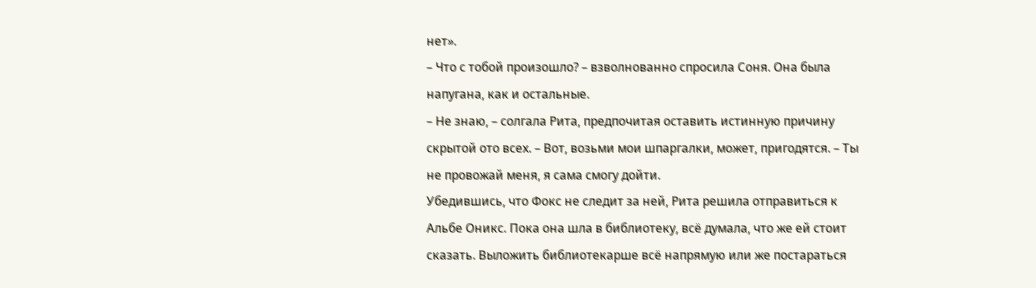нет».
– Что с тобой произошло? – взволнованно спросила Соня. Она была напугана, как и остальные.
– Не знаю, – солгала Рита, предпочитая оставить истинную причину скрытой ото всех. – Вот, возьми мои шпаргалки, может, пригодятся. – Ты не провожай меня, я сама смогу дойти.
Убедившись, что Фокс не следит за ней, Рита решила отправиться к Альбе Оникс. Пока она шла в библиотеку, всё думала, что же ей стоит сказать. Выложить библиотекарше всё напрямую или же постараться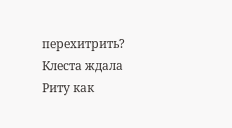перехитрить? Клеста ждала Риту как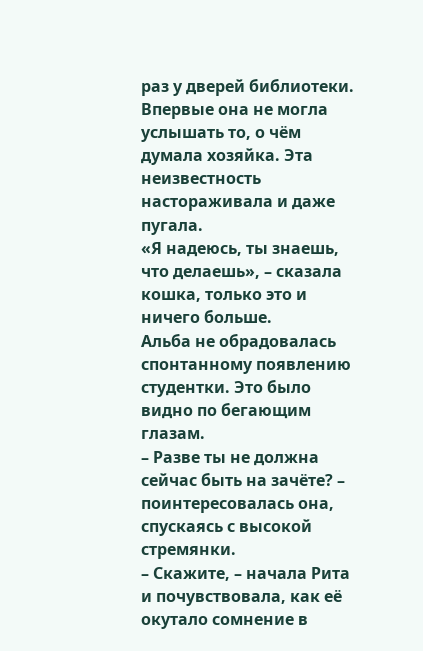раз у дверей библиотеки. Впервые она не могла услышать то, о чём думала хозяйка. Эта неизвестность настораживала и даже пугала.
«Я надеюсь, ты знаешь, что делаешь», – сказала кошка, только это и ничего больше.
Альба не обрадовалась спонтанному появлению студентки. Это было видно по бегающим глазам.
– Разве ты не должна сейчас быть на зачёте? – поинтересовалась она, спускаясь с высокой стремянки.
– Скажите, – начала Рита и почувствовала, как её окутало сомнение в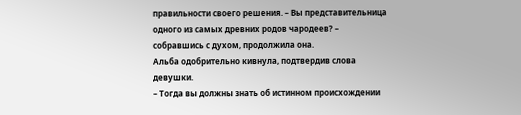правильности своего решения. – Вы представительница одного из самых древних родов чародеев? – собравшись с духом, продолжила она.
Альба одобрительно кивнула, подтвердив слова девушки.
– Тогда вы должны знать об истинном происхождении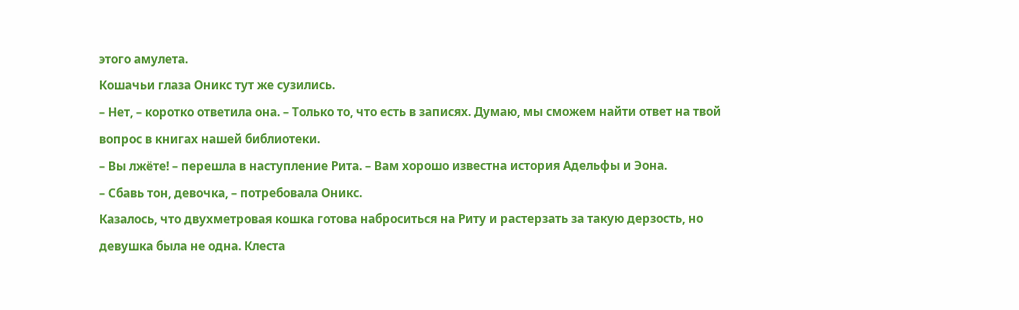этого амулета.
Кошачьи глаза Оникс тут же сузились.
– Нет, – коротко ответила она. – Только то, что есть в записях. Думаю, мы сможем найти ответ на твой вопрос в книгах нашей библиотеки.
– Вы лжёте! – перешла в наступление Рита. – Вам хорошо известна история Адельфы и Эона.
– Сбавь тон, девочка, – потребовала Оникс.
Казалось, что двухметровая кошка готова наброситься на Риту и растерзать за такую дерзость, но девушка была не одна. Клеста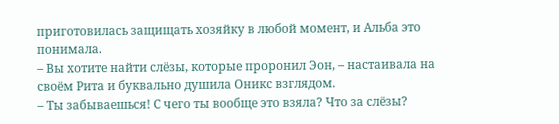приготовилась защищать хозяйку в любой момент, и Альба это понимала.
– Вы хотите найти слёзы, которые проронил Эон, – настаивала на своём Рита и буквально душила Оникс взглядом.
– Ты забываешься! С чего ты вообще это взяла? Что за слёзы?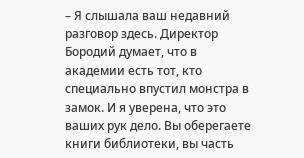– Я слышала ваш недавний разговор здесь. Директор Бородий думает, что в академии есть тот, кто специально впустил монстра в замок. И я уверена, что это ваших рук дело. Вы оберегаете книги библиотеки, вы часть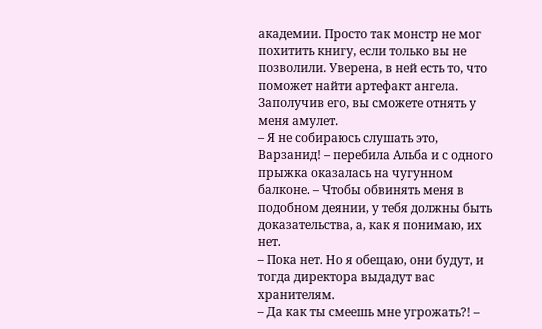академии. Просто так монстр не мог похитить книгу, если только вы не позволили. Уверена, в ней есть то, что поможет найти артефакт ангела. Заполучив его, вы сможете отнять у меня амулет.
– Я не собираюсь слушать это, Варзанид! – перебила Альба и с одного прыжка оказалась на чугунном балконе. – Чтобы обвинять меня в подобном деянии, у тебя должны быть доказательства, а, как я понимаю, их нет.
– Пока нет. Но я обещаю, они будут, и тогда директора выдадут вас хранителям.
– Да как ты смеешь мне угрожать?! –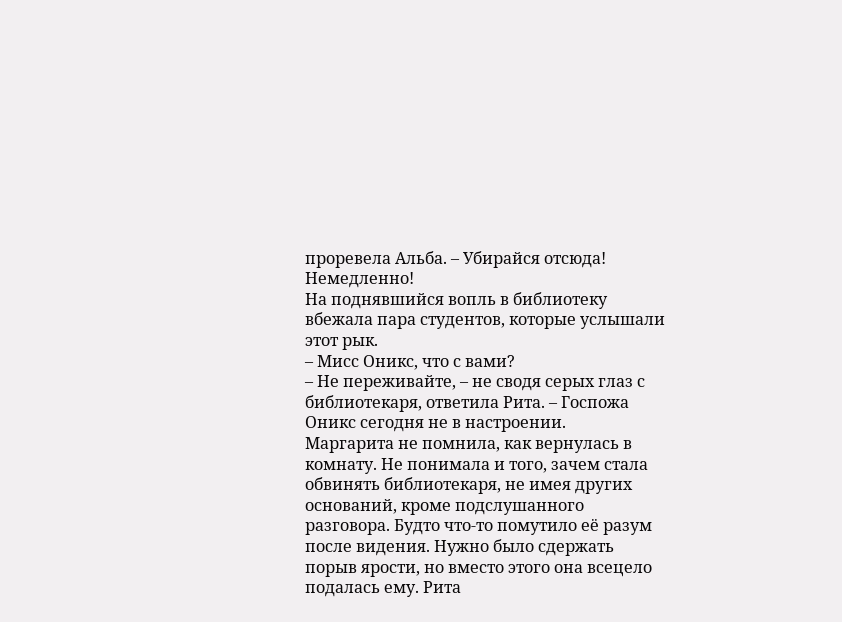проревела Альба. – Убирайся отсюда! Немедленно!
На поднявшийся вопль в библиотеку вбежала пара студентов, которые услышали этот рык.
– Мисс Оникс, что с вами?
– Не переживайте, – не сводя серых глаз с библиотекаря, ответила Рита. – Госпожа Оникс сегодня не в настроении.
Маргарита не помнила, как вернулась в комнату. Не понимала и того, зачем стала обвинять библиотекаря, не имея других оснований, кроме подслушанного разговора. Будто что-то помутило её разум после видения. Нужно было сдержать порыв ярости, но вместо этого она всецело подалась ему. Рита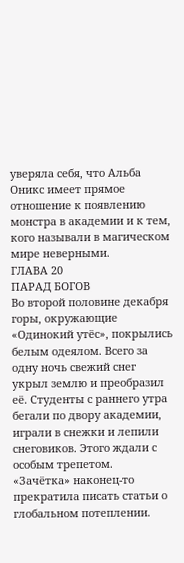уверяла себя, что Альба Оникс имеет прямое отношение к появлению монстра в академии и к тем, кого называли в магическом мире неверными.
ГЛАВА 20
ПАРАД БОГОВ
Во второй половине декабря горы, окружающие «Одинокий утёс», покрылись белым одеялом. Всего за одну ночь свежий снег укрыл землю и преобразил её. Студенты с раннего утра бегали по двору академии, играли в снежки и лепили снеговиков. Этого ждали с особым трепетом.
«Зачётка» наконец-то прекратила писать статьи о глобальном потеплении.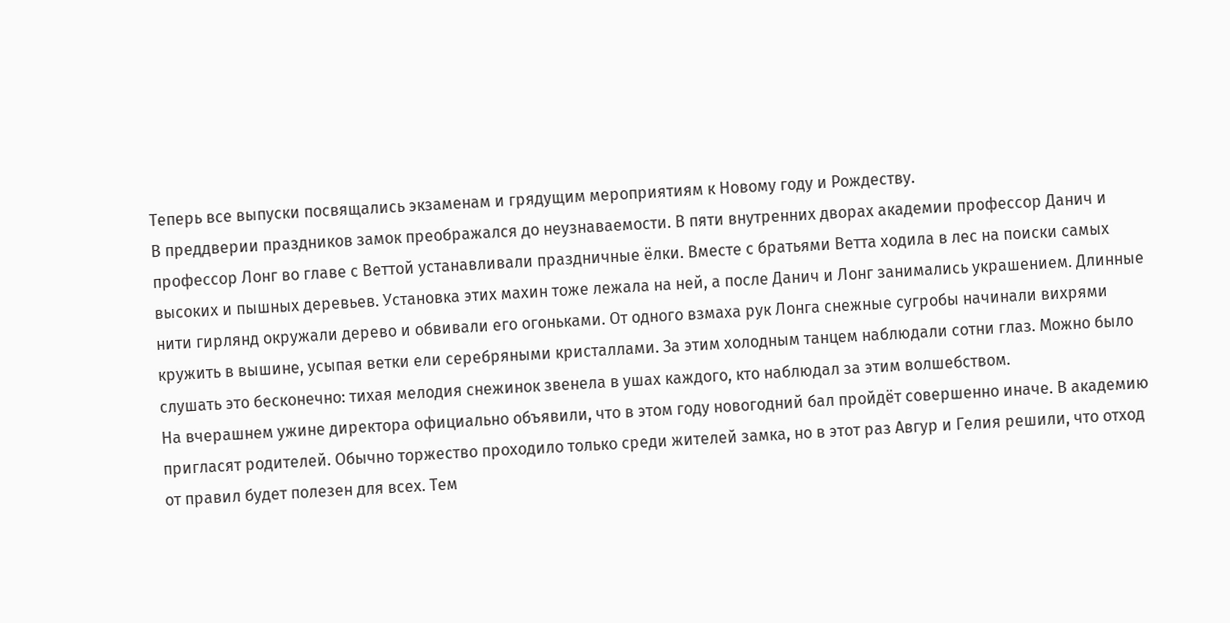Теперь все выпуски посвящались экзаменам и грядущим мероприятиям к Новому году и Рождеству.
В преддверии праздников замок преображался до неузнаваемости. В пяти внутренних дворах академии профессор Данич и профессор Лонг во главе с Веттой устанавливали праздничные ёлки. Вместе с братьями Ветта ходила в лес на поиски самых высоких и пышных деревьев. Установка этих махин тоже лежала на ней, а после Данич и Лонг занимались украшением. Длинные нити гирлянд окружали дерево и обвивали его огоньками. От одного взмаха рук Лонга снежные сугробы начинали вихрями кружить в вышине, усыпая ветки ели серебряными кристаллами. За этим холодным танцем наблюдали сотни глаз. Можно было слушать это бесконечно: тихая мелодия снежинок звенела в ушах каждого, кто наблюдал за этим волшебством.
На вчерашнем ужине директора официально объявили, что в этом году новогодний бал пройдёт совершенно иначе. В академию пригласят родителей. Обычно торжество проходило только среди жителей замка, но в этот раз Авгур и Гелия решили, что отход от правил будет полезен для всех. Тем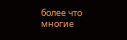более что многие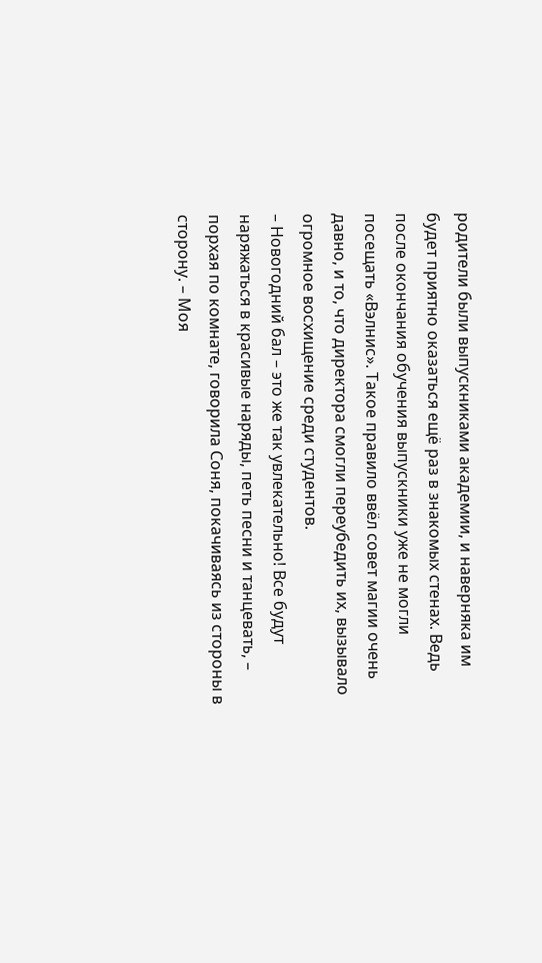родители были выпускниками академии, и наверняка им будет приятно оказаться ещё раз в знакомых стенах. Ведь после окончания обучения выпускники уже не могли посещать «Вэлнис». Такое правило ввёл совет магии очень давно, и то, что директора смогли переубедить их, вызывало огромное восхищение среди студентов.
– Новогодний бал – это же так увлекательно! Все будут наряжаться в красивые наряды, петь песни и танцевать, – порхая по комнате, говорила Соня, покачиваясь из стороны в сторону. – Моя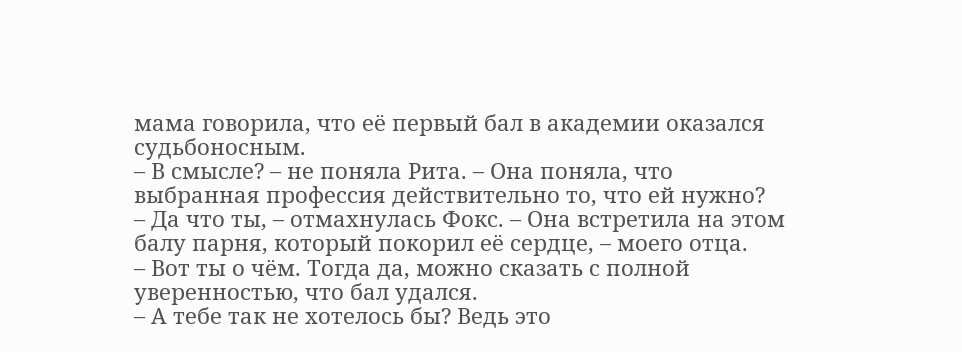мама говорила, что её первый бал в академии оказался судьбоносным.
– В смысле? – не поняла Рита. – Она поняла, что выбранная профессия действительно то, что ей нужно?
– Да что ты, – отмахнулась Фокс. – Она встретила на этом балу парня, который покорил её сердце, – моего отца.
– Вот ты о чём. Тогда да, можно сказать с полной уверенностью, что бал удался.
– А тебе так не хотелось бы? Ведь это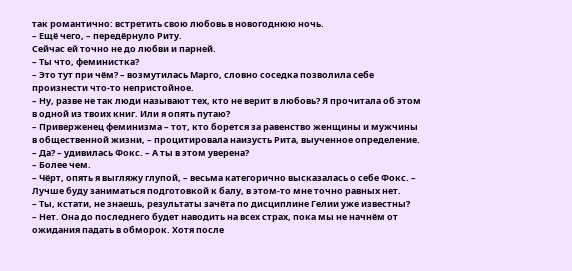так романтично: встретить свою любовь в новогоднюю ночь.
– Ещё чего, – передёрнуло Риту.
Сейчас ей точно не до любви и парней.
– Ты что, феминистка?
– Это тут при чём? – возмутилась Марго, словно соседка позволила себе произнести что-то непристойное.
– Ну, разве не так люди называют тех, кто не верит в любовь? Я прочитала об этом в одной из твоих книг. Или я опять путаю?
– Приверженец феминизма – тот, кто борется за равенство женщины и мужчины в общественной жизни, – процитировала наизусть Рита, выученное определение.
– Да? – удивилась Фокс. – А ты в этом уверена?
– Более чем.
– Чёрт, опять я выгляжу глупой, – весьма категорично высказалась о себе Фокс. – Лучше буду заниматься подготовкой к балу, в этом-то мне точно равных нет.
– Ты, кстати, не знаешь, результаты зачёта по дисциплине Гелии уже известны?
– Нет. Она до последнего будет наводить на всех страх, пока мы не начнём от ожидания падать в обморок. Хотя после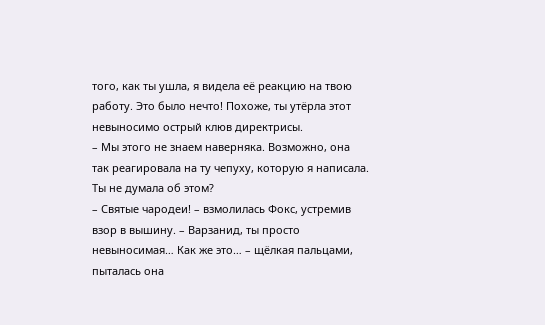того, как ты ушла, я видела её реакцию на твою работу. Это было нечто! Похоже, ты утёрла этот невыносимо острый клюв директрисы.
– Мы этого не знаем наверняка. Возможно, она так реагировала на ту чепуху, которую я написала. Ты не думала об этом?
– Святые чародеи! – взмолилась Фокс, устремив взор в вышину. – Варзанид, ты просто невыносимая… Как же это… – щёлкая пальцами, пыталась она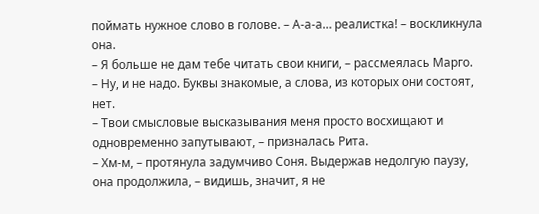поймать нужное слово в голове. – А-а-а… реалистка! – воскликнула она.
– Я больше не дам тебе читать свои книги, – рассмеялась Марго.
– Ну, и не надо. Буквы знакомые, а слова, из которых они состоят, нет.
– Твои смысловые высказывания меня просто восхищают и одновременно запутывают, – призналась Рита.
– Хм-м, – протянула задумчиво Соня. Выдержав недолгую паузу, она продолжила, – видишь, значит, я не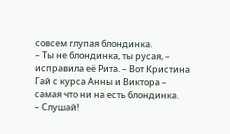совсем глупая блондинка.
– Ты не блондинка, ты русая, – исправила её Рита. – Вот Кристина Гай с курса Анны и Виктора – самая что ни на есть блондинка.
– Слушай!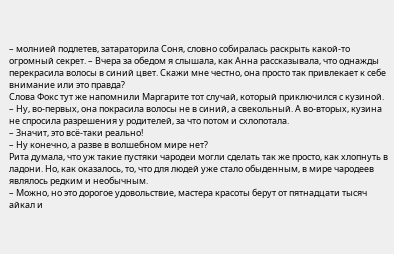– молнией подлетев, затараторила Соня, словно собиралась раскрыть какой-то огромный секрет. – Вчера за обедом я слышала, как Анна рассказывала, что однажды перекрасила волосы в синий цвет. Скажи мне честно, она просто так привлекает к себе внимание или это правда?
Слова Фокс тут же напомнили Маргарите тот случай, который приключился с кузиной.
– Ну, во-первых, она покрасила волосы не в синий, а свекольный. А во-вторых, кузина не спросила разрешения у родителей, за что потом и схлопотала.
– Значит, это всё-таки реально!
– Ну конечно, а разве в волшебном мире нет?
Рита думала, что уж такие пустяки чародеи могли сделать так же просто, как хлопнуть в ладони. Но, как оказалось, то, что для людей уже стало обыденным, в мире чародеев являлось редким и необычным.
– Можно, но это дорогое удовольствие, мастера красоты берут от пятнадцати тысяч айкал и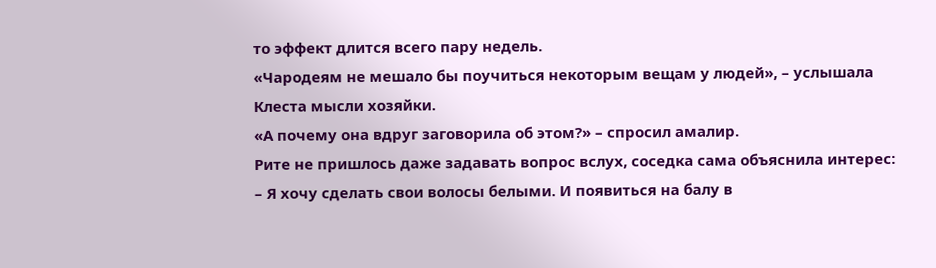то эффект длится всего пару недель.
«Чародеям не мешало бы поучиться некоторым вещам у людей», – услышала Клеста мысли хозяйки.
«А почему она вдруг заговорила об этом?» – спросил амалир.
Рите не пришлось даже задавать вопрос вслух, соседка сама объяснила интерес:
– Я хочу сделать свои волосы белыми. И появиться на балу в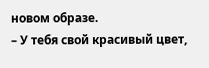новом образе.
– У тебя свой красивый цвет,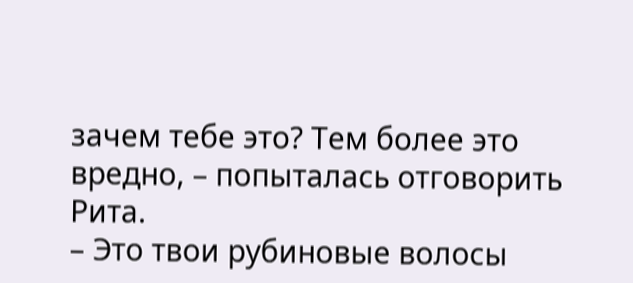зачем тебе это? Тем более это вредно, – попыталась отговорить Рита.
– Это твои рубиновые волосы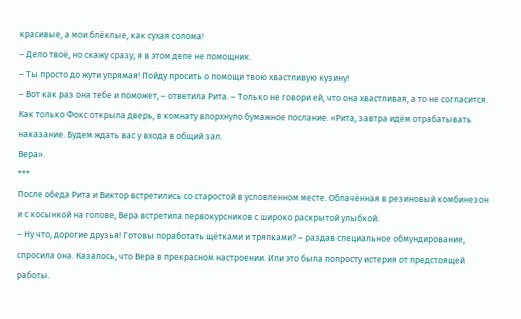красивые, а мои блёклые, как сухая солома!
– Дело твоё, но скажу сразу, я в этом деле не помощник.
– Ты просто до жути упрямая! Пойду просить о помощи твою хвастливую кузину!
– Вот как раз она тебе и поможет, – ответила Рита. – Только не говори ей, что она хвастливая, а то не согласится.
Как только Фокс открыла дверь, в комнату впорхнуло бумажное послание. «Рита, завтра идём отрабатывать наказание. Будем ждать вас у входа в общий зал.
Вера».
***
После обеда Рита и Виктор встретились со старостой в условленном месте. Облачённая в резиновый комбинезон и с косынкой на голове, Вера встретила первокурсников с широко раскрытой улыбкой.
– Ну что, дорогие друзья! Готовы поработать щётками и тряпками? – раздав специальное обмундирование, спросила она. Казалось, что Вера в прекрасном настроении. Или это была попросту истерия от предстоящей работы.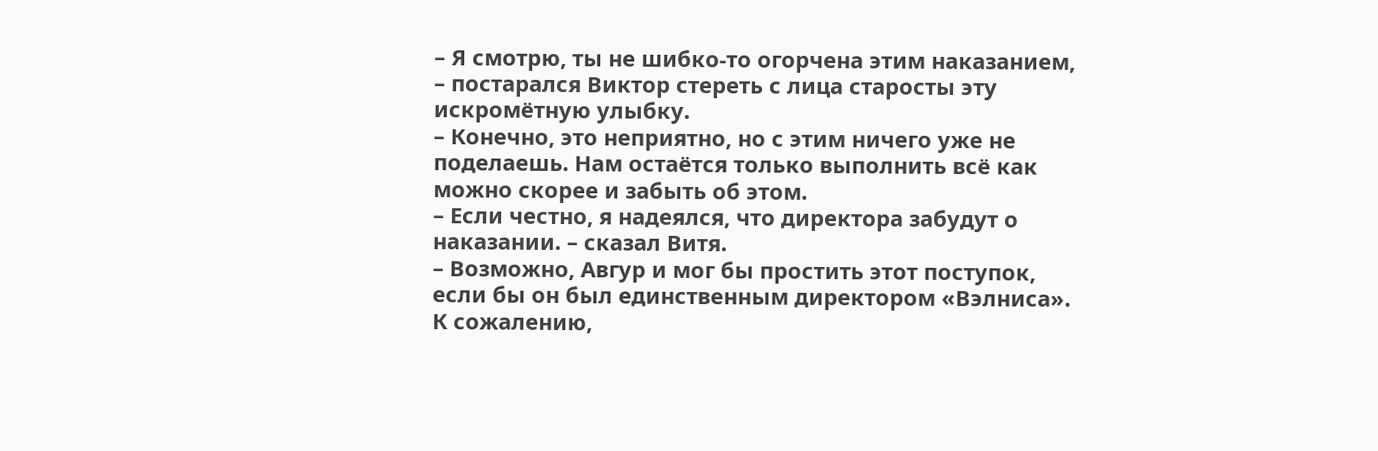– Я смотрю, ты не шибко-то огорчена этим наказанием, – постарался Виктор стереть с лица старосты эту искромётную улыбку.
– Конечно, это неприятно, но с этим ничего уже не поделаешь. Нам остаётся только выполнить всё как можно скорее и забыть об этом.
– Если честно, я надеялся, что директора забудут о наказании. – сказал Витя.
– Возможно, Авгур и мог бы простить этот поступок, если бы он был единственным директором «Вэлниса». К сожалению,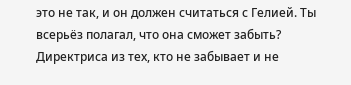это не так, и он должен считаться с Гелией. Ты всерьёз полагал, что она сможет забыть? Директриса из тех, кто не забывает и не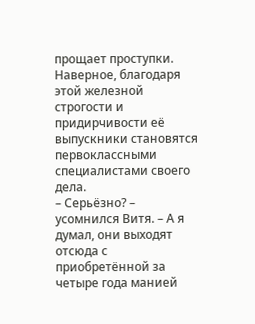прощает проступки. Наверное, благодаря этой железной строгости и придирчивости её выпускники становятся первоклассными специалистами своего дела.
– Серьёзно? – усомнился Витя. – А я думал, они выходят отсюда с приобретённой за четыре года манией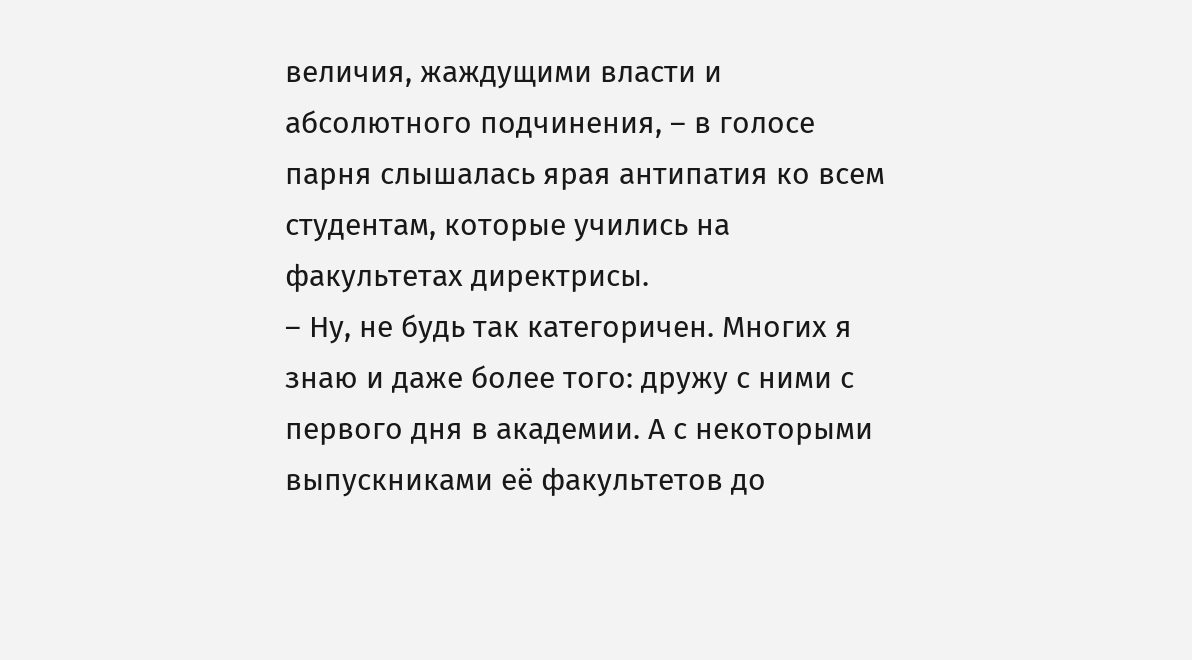величия, жаждущими власти и абсолютного подчинения, – в голосе парня слышалась ярая антипатия ко всем студентам, которые учились на факультетах директрисы.
– Ну, не будь так категоричен. Многих я знаю и даже более того: дружу с ними с первого дня в академии. А с некоторыми выпускниками её факультетов до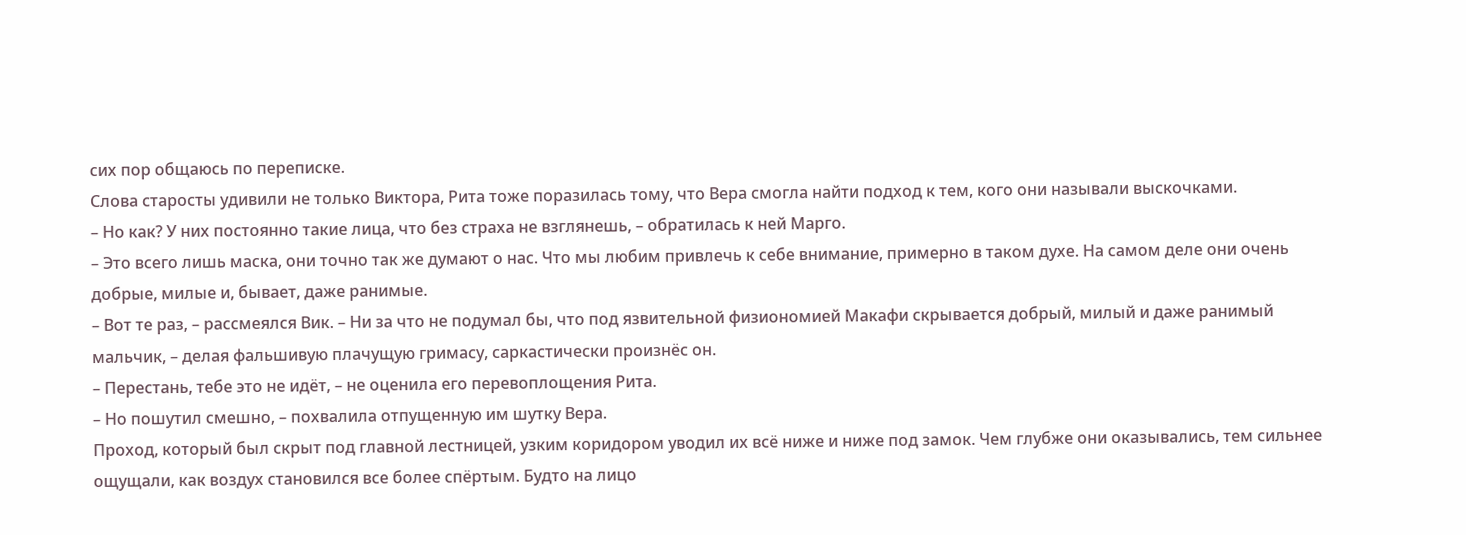сих пор общаюсь по переписке.
Слова старосты удивили не только Виктора, Рита тоже поразилась тому, что Вера смогла найти подход к тем, кого они называли выскочками.
– Но как? У них постоянно такие лица, что без страха не взглянешь, – обратилась к ней Марго.
– Это всего лишь маска, они точно так же думают о нас. Что мы любим привлечь к себе внимание, примерно в таком духе. На самом деле они очень добрые, милые и, бывает, даже ранимые.
– Вот те раз, – рассмеялся Вик. – Ни за что не подумал бы, что под язвительной физиономией Макафи скрывается добрый, милый и даже ранимый мальчик, – делая фальшивую плачущую гримасу, саркастически произнёс он.
– Перестань, тебе это не идёт, – не оценила его перевоплощения Рита.
– Но пошутил смешно, – похвалила отпущенную им шутку Вера.
Проход, который был скрыт под главной лестницей, узким коридором уводил их всё ниже и ниже под замок. Чем глубже они оказывались, тем сильнее ощущали, как воздух становился все более спёртым. Будто на лицо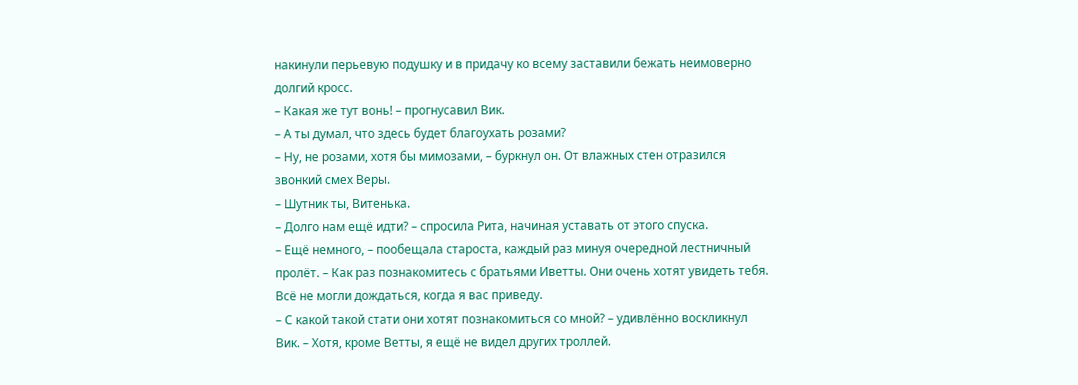накинули перьевую подушку и в придачу ко всему заставили бежать неимоверно долгий кросс.
– Какая же тут вонь! – прогнусавил Вик.
– А ты думал, что здесь будет благоухать розами?
– Ну, не розами, хотя бы мимозами, – буркнул он. От влажных стен отразился звонкий смех Веры.
– Шутник ты, Витенька.
– Долго нам ещё идти? – спросила Рита, начиная уставать от этого спуска.
– Ещё немного, – пообещала староста, каждый раз минуя очередной лестничный пролёт. – Как раз познакомитесь с братьями Иветты. Они очень хотят увидеть тебя. Всё не могли дождаться, когда я вас приведу.
– С какой такой стати они хотят познакомиться со мной? – удивлённо воскликнул Вик. – Хотя, кроме Ветты, я ещё не видел других троллей.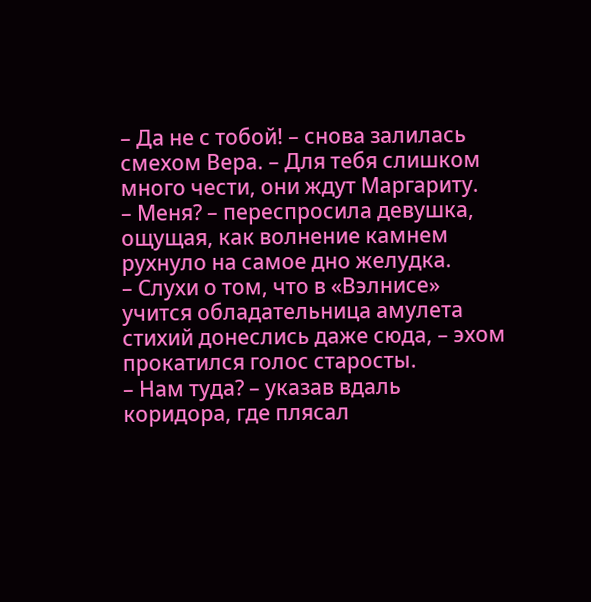– Да не с тобой! – снова залилась смехом Вера. – Для тебя слишком много чести, они ждут Маргариту.
– Меня? – переспросила девушка, ощущая, как волнение камнем рухнуло на самое дно желудка.
– Слухи о том, что в «Вэлнисе» учится обладательница амулета стихий донеслись даже сюда, – эхом прокатился голос старосты.
– Нам туда? – указав вдаль коридора, где плясал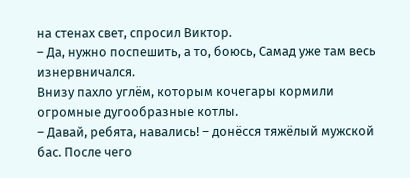на стенах свет, спросил Виктор.
– Да, нужно поспешить, а то, боюсь, Самад уже там весь изнервничался.
Внизу пахло углём, которым кочегары кормили огромные дугообразные котлы.
– Давай, ребята, навались! – донёсся тяжёлый мужской бас. После чего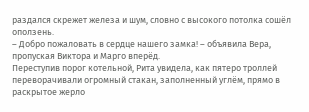раздался скрежет железа и шум, словно с высокого потолка сошёл оползень.
– Добро пожаловать в сердце нашего замка! – объявила Вера, пропуская Виктора и Марго вперёд.
Переступив порог котельной, Рита увидела, как пятеро троллей переворачивали огромный стакан, заполненный углём, прямо в раскрытое жерло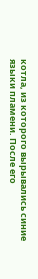котла, из которого вырывались синие языки пламени. После его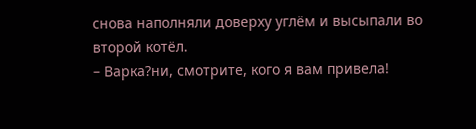снова наполняли доверху углём и высыпали во второй котёл.
– Варка?ни, смотрите, кого я вам привела!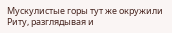Мускулистые горы тут же окружили Риту, разглядывая и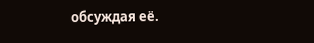обсуждая её.